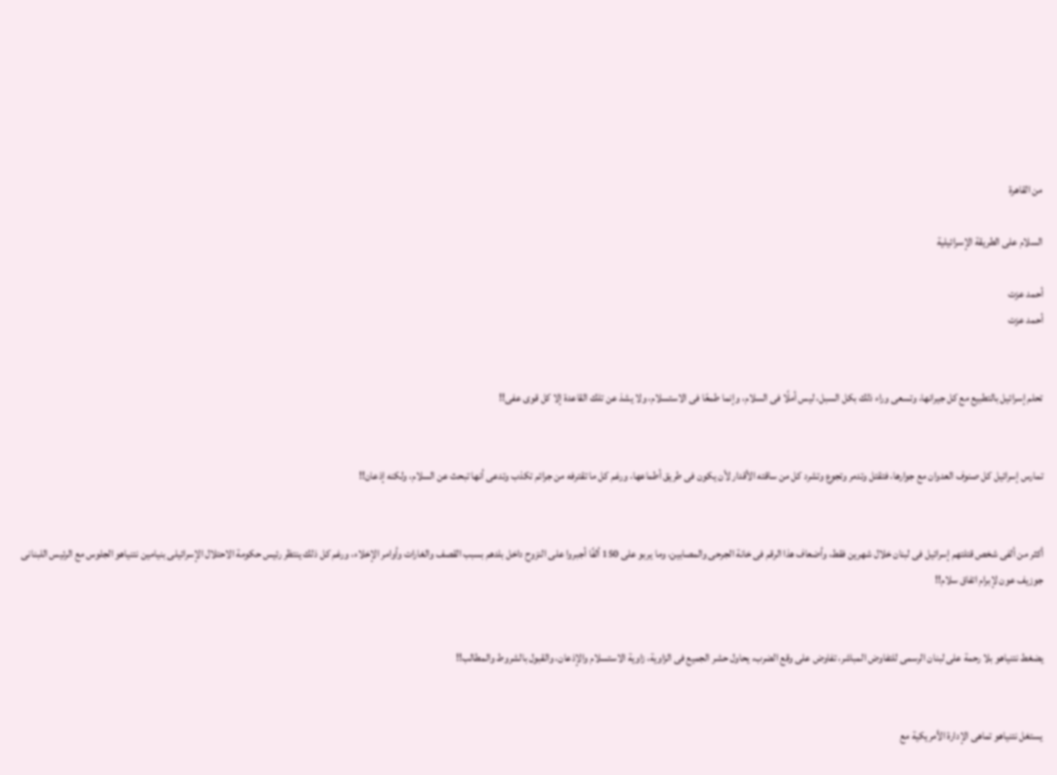من القاهرة

السلام على الطريقة الإسرائيلية

أحمد عزت
أحمد عزت


تحلم إسرائيل بالتطبيع مع كل جيرانها، وتسعى وراء ذلك بكل السبل، ليس أملًا فى السلام، وإنما طمعًا فى الاستسلام، ولا يشذ عن تلك القاعدة إلا كل قوى عفى!!


تمارس إسرائيل كل صنوف العدوان مع جوارها، فتقتل وتدمر وتجوع وتشرد كل من ساقته الأقدار لأن يكون فى طريق أطماعها، ورغم كل ما تقترفه من جرائم تكذب وتدعى أنها تبحث عن السلام، ولكنه إذعان!!


أكثر من ألفى شخص قتلتهم إسرائيل فى لبنان خلال شهرين فقط، وأضعاف هذا الرقم فى خانة الجرحى والمصابين، وما يربو على 150 ألفًا أجبروا على النزوح داخل بلدهم بسبب القصف والغارات وأوامر الإخلاء، ورغم كل ذلك ينتظر رئيس حكومة الاحتلال الإسرائيلى بنيامين نتنياهو الجلوس مع الرئيس اللبنانى جوزيف عون لإبرام اتفاق سلام!!


يضغط نتنياهو بلا رحمة على لبنان الرسمى للتفاوض المباشر، تفاوض على وقع الضرب، يحاول حشر الجميع فى الزاوية، زاوية الاستسلام والإذعان، والقبول بالشروط والمطالب!!


يستغل نتنياهو تماهى الإدارة الأمريكية مع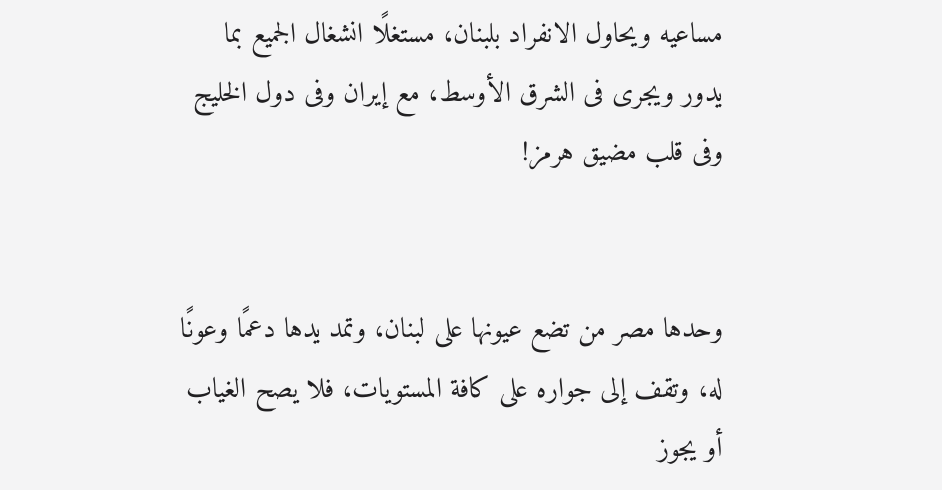مساعيه ويحاول الانفراد بلبنان، مستغلًا انشغال الجميع بما يدور ويجرى فى الشرق الأوسط، مع إيران وفى دول الخليج وفى قلب مضيق هرمز!


وحدها مصر من تضع عيونها على لبنان، وتمد يدها دعمًا وعونًا له، وتقف إلى جواره على كافة المستويات، فلا يصح الغياب أو يجوز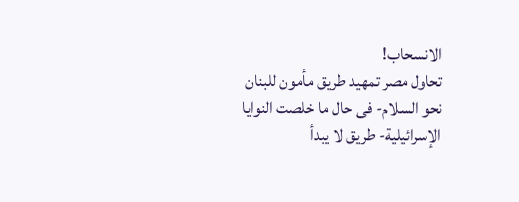الانسحاب!
تحاول مصر تمهيد طريق مأمون للبنان نحو السلام- فى حال ما خلصت النوايا الإسرائيلية- طريق لا يبدأ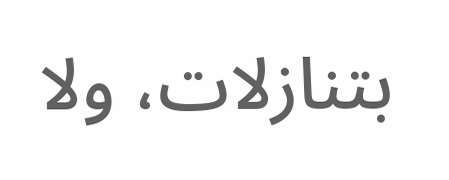بتنازلات، ولا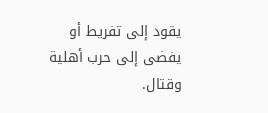يقود إلى تفريط أو يفضى إلى حرب أهلية وقتال.